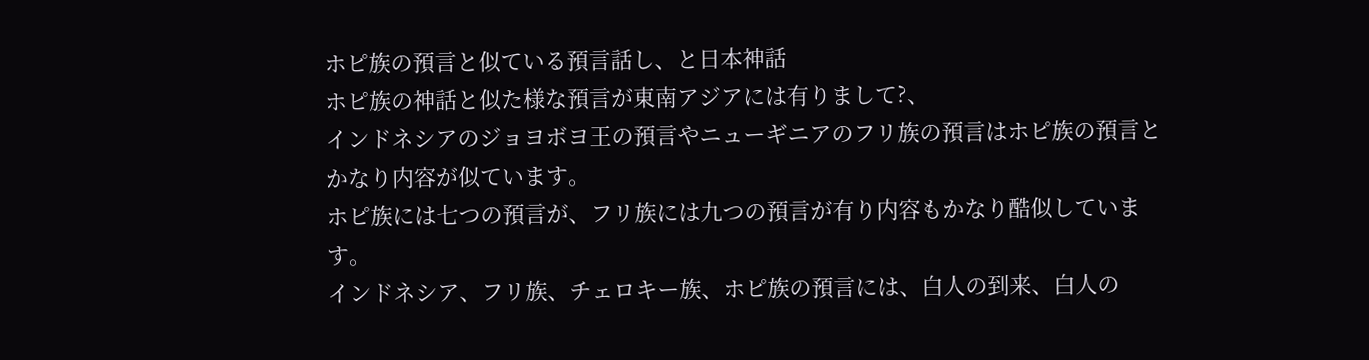ホピ族の預言と似ている預言話し、と日本神話
ホピ族の神話と似た様な預言が東南アジアには有りまして?、
インドネシアのジョヨボヨ王の預言やニューギニアのフリ族の預言はホピ族の預言とかなり内容が似ています。
ホピ族には七つの預言が、フリ族には九つの預言が有り内容もかなり酷似しています。
インドネシア、フリ族、チェロキー族、ホピ族の預言には、白人の到来、白人の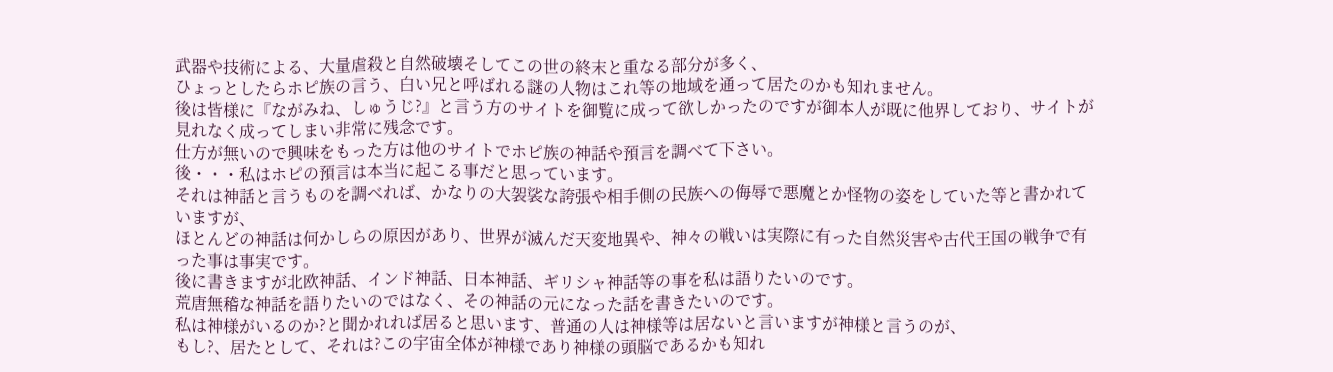武器や技術による、大量虐殺と自然破壊そしてこの世の終末と重なる部分が多く、
ひょっとしたらホピ族の言う、白い兄と呼ばれる謎の人物はこれ等の地域を通って居たのかも知れません。
後は皆様に『ながみね、しゅうじ?』と言う方のサイトを御覧に成って欲しかったのですが御本人が既に他界しており、サイトが見れなく成ってしまい非常に残念です。
仕方が無いので興味をもった方は他のサイトでホピ族の神話や預言を調べて下さい。
後・・・私はホピの預言は本当に起こる事だと思っています。
それは神話と言うものを調べれば、かなりの大袈裟な誇張や相手側の民族への侮辱で悪魔とか怪物の姿をしていた等と書かれていますが、
ほとんどの神話は何かしらの原因があり、世界が滅んだ天変地異や、神々の戦いは実際に有った自然災害や古代王国の戦争で有った事は事実です。
後に書きますが北欧神話、インド神話、日本神話、ギリシャ神話等の事を私は語りたいのです。
荒唐無稽な神話を語りたいのではなく、その神話の元になった話を書きたいのです。
私は神様がいるのか?と聞かれれば居ると思います、普通の人は神様等は居ないと言いますが神様と言うのが、
もし?、居たとして、それは?この宇宙全体が神様であり神様の頭脳であるかも知れ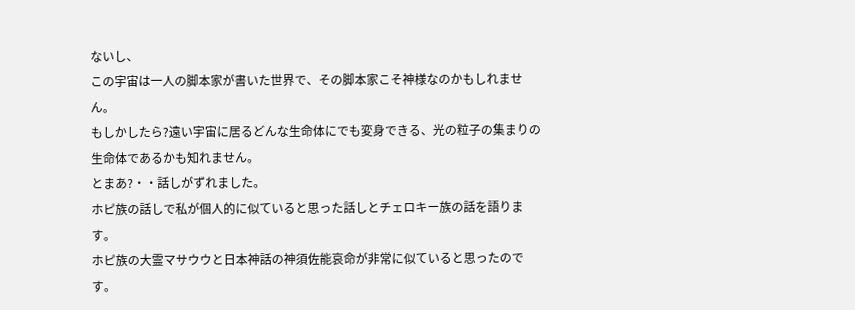ないし、
この宇宙は一人の脚本家が書いた世界で、その脚本家こそ神様なのかもしれません。
もしかしたら?遠い宇宙に居るどんな生命体にでも変身できる、光の粒子の集まりの生命体であるかも知れません。
とまあ?・・話しがずれました。
ホピ族の話しで私が個人的に似ていると思った話しとチェロキー族の話を語ります。
ホピ族の大霊マサウウと日本神話の神須佐能哀命が非常に似ていると思ったのです。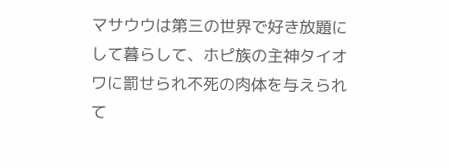マサウウは第三の世界で好き放題にして暮らして、ホピ族の主神タイオワに罰せられ不死の肉体を与えられて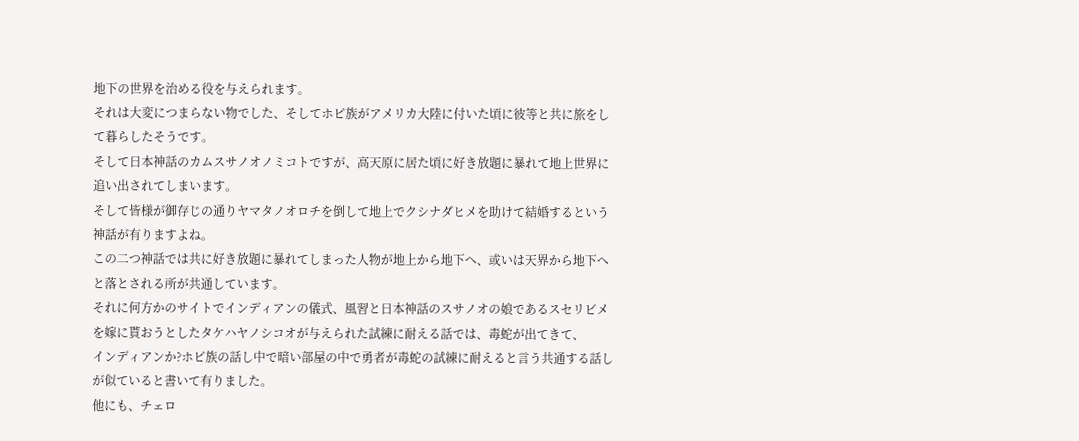地下の世界を治める役を与えられます。
それは大変につまらない物でした、そしてホピ族がアメリカ大陸に付いた頃に彼等と共に旅をして暮らしたそうです。
そして日本神話のカムスサノオノミコトですが、高天原に居た頃に好き放題に暴れて地上世界に追い出されてしまいます。
そして皆様が御存じの通りヤマタノオロチを倒して地上でクシナダヒメを助けて結婚するという神話が有りますよね。
この二つ神話では共に好き放題に暴れてしまった人物が地上から地下へ、或いは天界から地下へと落とされる所が共通しています。
それに何方かのサイトでインディアンの儀式、風習と日本神話のスサノオの娘であるスセリビメを嫁に貰おうとしたタケハヤノシコオが与えられた試練に耐える話では、毒蛇が出てきて、
インディアンか?ホピ族の話し中で暗い部屋の中で勇者が毒蛇の試練に耐えると言う共通する話しが似ていると書いて有りました。
他にも、チェロ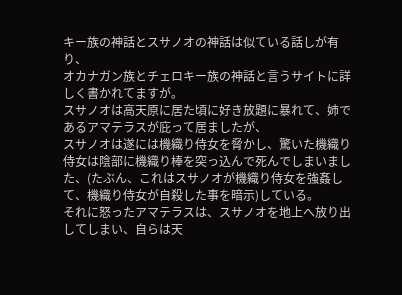キー族の神話とスサノオの神話は似ている話しが有り、
オカナガン族とチェロキー族の神話と言うサイトに詳しく書かれてますが。
スサノオは高天原に居た頃に好き放題に暴れて、姉であるアマテラスが庇って居ましたが、
スサノオは遂には機織り侍女を脅かし、驚いた機織り侍女は陰部に機織り棒を突っ込んで死んでしまいました、(たぶん、これはスサノオが機織り侍女を強姦して、機織り侍女が自殺した事を暗示)している。
それに怒ったアマテラスは、スサノオを地上へ放り出してしまい、自らは天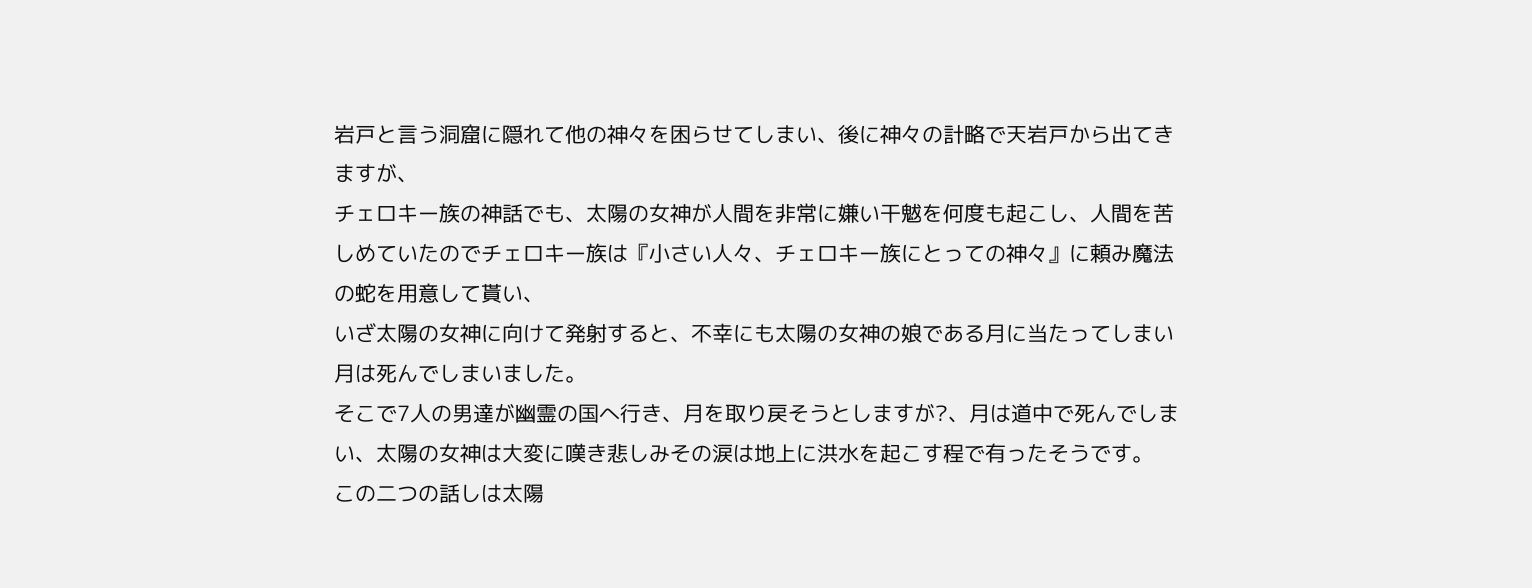岩戸と言う洞窟に隠れて他の神々を困らせてしまい、後に神々の計略で天岩戸から出てきますが、
チェロキー族の神話でも、太陽の女神が人間を非常に嫌い干魃を何度も起こし、人間を苦しめていたのでチェロキー族は『小さい人々、チェロキー族にとっての神々』に頼み魔法の蛇を用意して貰い、
いざ太陽の女神に向けて発射すると、不幸にも太陽の女神の娘である月に当たってしまい月は死んでしまいました。
そこで7人の男達が幽霊の国へ行き、月を取り戻そうとしますが?、月は道中で死んでしまい、太陽の女神は大変に嘆き悲しみその涙は地上に洪水を起こす程で有ったそうです。
この二つの話しは太陽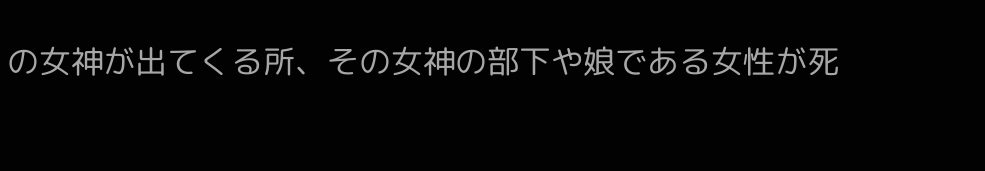の女神が出てくる所、その女神の部下や娘である女性が死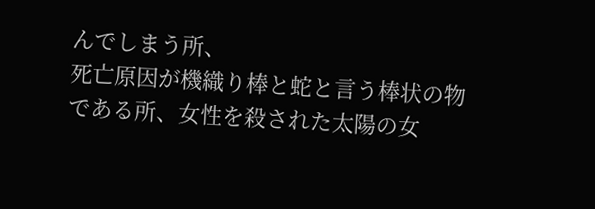んでしまう所、
死亡原因が機織り棒と蛇と言う棒状の物である所、女性を殺された太陽の女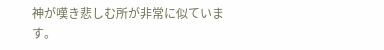神が嘆き悲しむ所が非常に似ています。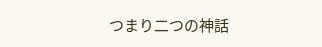つまり二つの神話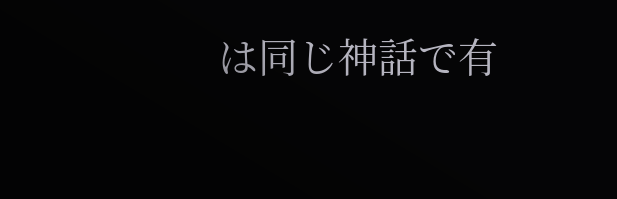は同じ神話で有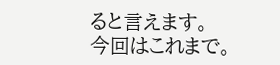ると言えます。
今回はこれまで。